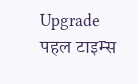Upgrade
पहल टाइम्स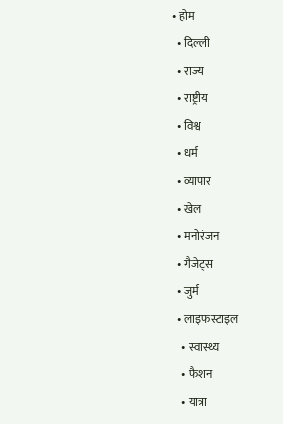• होम
  • दिल्ली
  • राज्य
  • राष्ट्रीय
  • विश्व
  • धर्म
  • व्यापार
  • खेल
  • मनोरंजन
  • गैजेट्स
  • जुर्म
  • लाइफस्टाइल
    • स्वास्थ्य
    • फैशन
    • यात्रा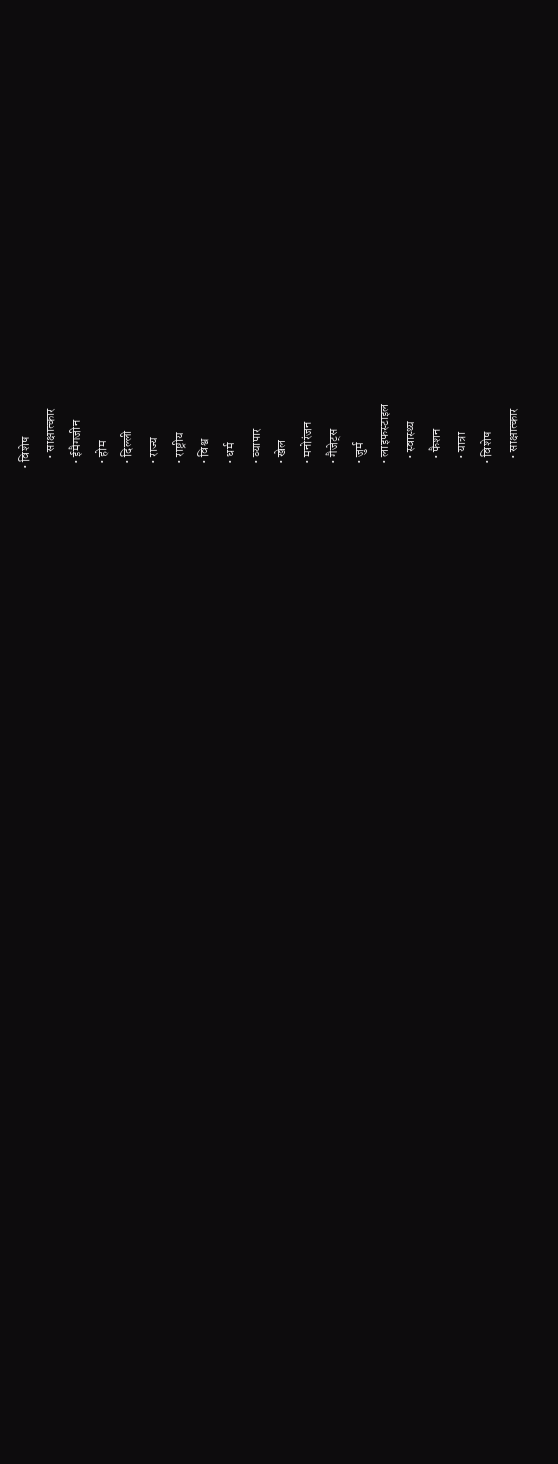• विशेष
    • साक्षात्कार
  • ईमैगजीन
  • होम
  • दिल्ली
  • राज्य
  • राष्ट्रीय
  • विश्व
  • धर्म
  • व्यापार
  • खेल
  • मनोरंजन
  • गैजेट्स
  • जुर्म
  • लाइफस्टाइल
    • स्वास्थ्य
    • फैशन
    • यात्रा
  • विशेष
    • साक्षात्कार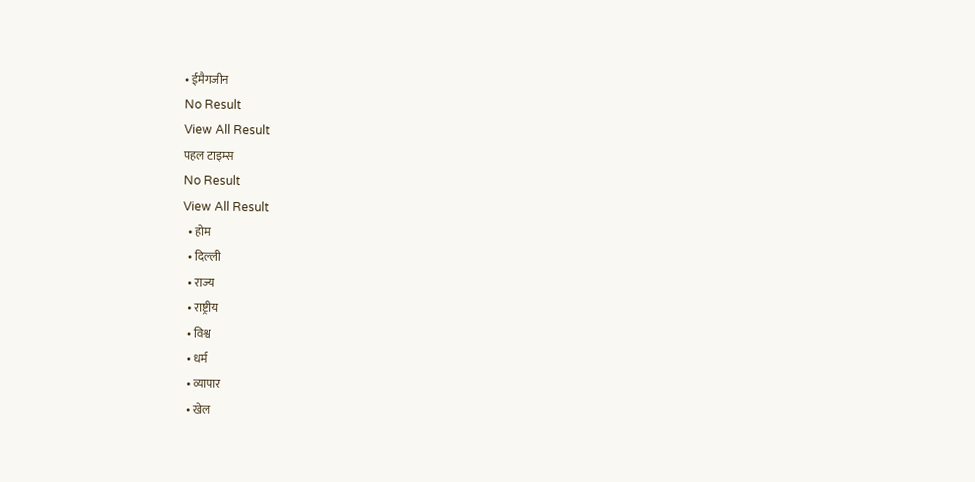• ईमैगजीन
No Result
View All Result
पहल टाइम्स
No Result
View All Result
  • होम
  • दिल्ली
  • राज्य
  • राष्ट्रीय
  • विश्व
  • धर्म
  • व्यापार
  • खेल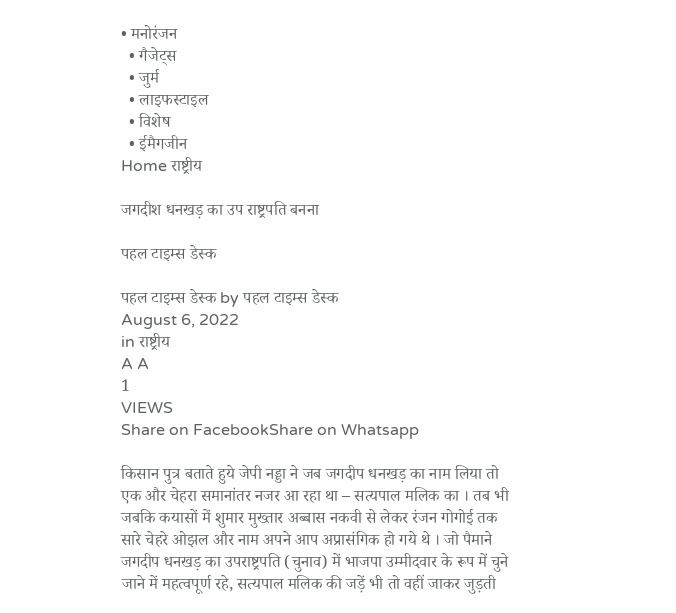• मनोरंजन
  • गैजेट्स
  • जुर्म
  • लाइफस्टाइल
  • विशेष
  • ईमैगजीन
Home राष्ट्रीय

जगदीश धनखड़ का उप राष्ट्रपति बनना

पहल टाइम्स डेस्क

पहल टाइम्स डेस्क by पहल टाइम्स डेस्क
August 6, 2022
in राष्ट्रीय
A A
1
VIEWS
Share on FacebookShare on Whatsapp

किसान पुत्र बताते हुये जेपी नड्डा ने जब जगदीप धनखड़ का नाम लिया तो एक और चेहरा समानांतर नजर आ रहा था – सत्यपाल मलिक का । तब भी जबकि कयासों में शुमार मुख्तार अब्बास नकवी से लेकर रंजन गोगोई तक सारे चेहरे ओझल और नाम अपने आप अप्रासंगिक हो गये थे । जो पैमाने जगदीप धनखड़ का उपराष्ट्रपति (चुनाव) में भाजपा उम्मीदवार के रूप में चुने जाने में महत्वपूर्ण रहे, सत्यपाल मलिक की जड़ें भी तो वहीं जाकर जुड़ती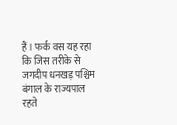हैं । फर्क वस यह रहा कि जिस तरीके से जगदीप धनखड़ पश्चिम बंगाल के राज्यपाल रहते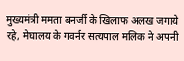मुख्यमंत्री ममता बनर्जी के खिलाफ अलख जगाये रहे, मेघालय के गवर्नर सत्यपाल मलिक ने अपनी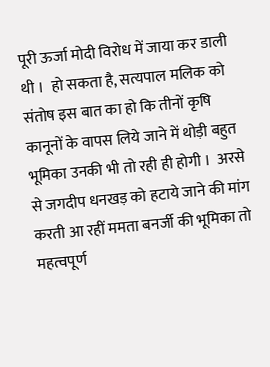पूरी ऊर्जा मोदी विरोध में जाया कर डाली थी ।  हो सकता है, सत्यपाल मलिक को संतोष इस बात का हो कि तीनों कृषि कानूनों के वापस लिये जाने में थोड़ी बहुत भूमिका उनकी भी तो रही ही होगी ।  अरसे से जगदीप धनखड़ को हटाये जाने की मांग करती आ रहीं ममता बनर्जी की भूमिका तो महत्वपूर्ण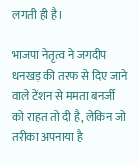लगती ही है।

भाजपा नेतृत्व ने जगदीप धनखड़ की तरफ से दिए जाने वाले टेंशन से ममता बनर्जी को राहत तो दी है, लेकिन जो तरीका अपनाया है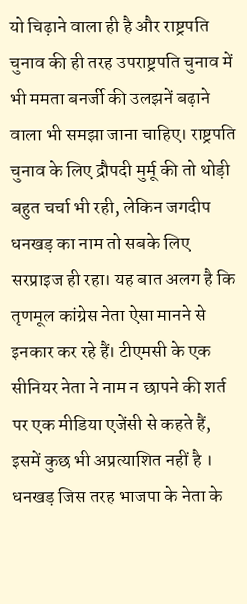यो चिढ़ाने वाला ही है और राष्ट्रपति चुनाव की ही तरह उपराष्ट्रपति चुनाव में भी ममता बनर्जी की उलझनें बढ़ाने वाला भी समझा जाना चाहिए। राष्ट्रपति चुनाव के लिए द्रौपदी मुर्मू की तो थोड़ी बहुत चर्चा भी रही, लेकिन जगदीप धनखड़ का नाम तो सबके लिए सरप्राइज ही रहा। यह बात अलग है कि तृणमूल कांग्रेस नेता ऐसा मानने से इनकार कर रहे हैं। टीएमसी के एक सीनियर नेता ने नाम न छापने की शर्त पर एक मीडिया एजेंसी से कहते हैं, इसमें कुछ भी अप्रत्याशित नहीं है ।  धनखड़ जिस तरह भाजपा के नेता के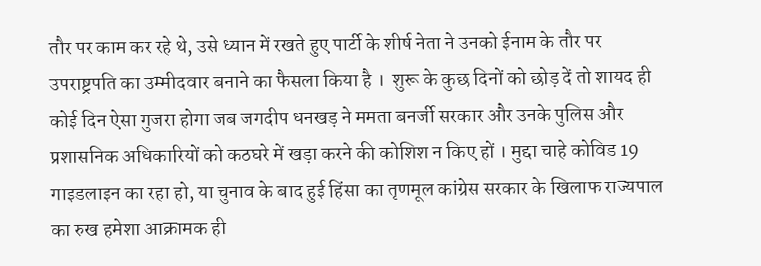तौर पर काम कर रहे थे, उसे ध्यान में रखते हुए पार्टी के शीर्ष नेता ने उनको ईनाम के तौर पर उपराष्ट्रपति का उम्मीदवार बनाने का फैसला किया है ।  शुरू के कुछ दिनों को छोड़ दें तो शायद ही कोई दिन ऐसा गुजरा होगा जब जगदीप धनखड़ ने ममता बनर्जी सरकार और उनके पुलिस और प्रशासनिक अधिकारियों को कठघरे में खड़ा करने की कोशिश न किए हों । मुद्दा चाहे कोविड 19 गाइडलाइन का रहा हो, या चुनाव के बाद हुई हिंसा का तृणमूल कांग्रेस सरकार के खिलाफ राज्यपाल का रुख हमेशा आक्रामक ही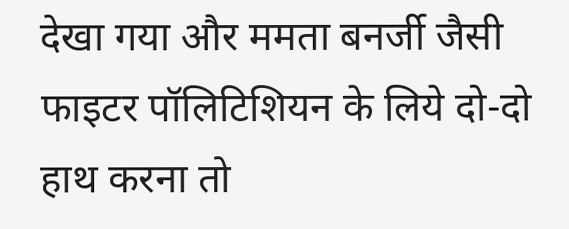देखा गया और ममता बनर्जी जैसी फाइटर पॉलिटिशियन के लिये दो-दो हाथ करना तो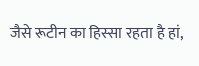जैसे रूटीन का हिस्सा रहता है हां,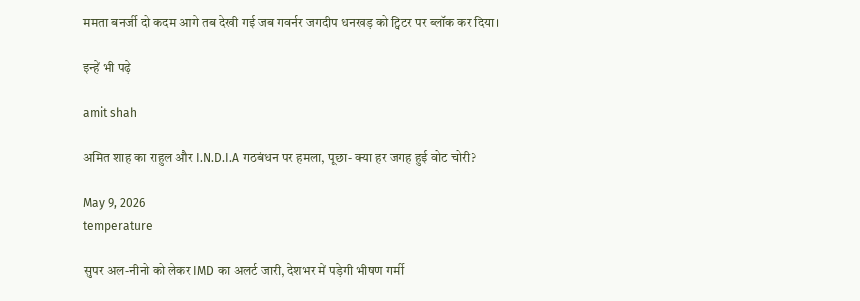ममता बनर्जी दो कदम आगे तब देखी गई जब गवर्नर जगदीप धनखड़ को ट्विटर पर ब्लॉक कर दिया।

इन्हें भी पढ़े

amit shah

अमित शाह का राहुल और I.N.D.I.A गठबंधन पर हमला, पूछा- क्या हर जगह हुई वोट चोरी?

May 9, 2026
temperature

सुपर अल-नीनो को लेकर IMD का अलर्ट जारी, देशभर में पड़ेगी भीषण गर्मी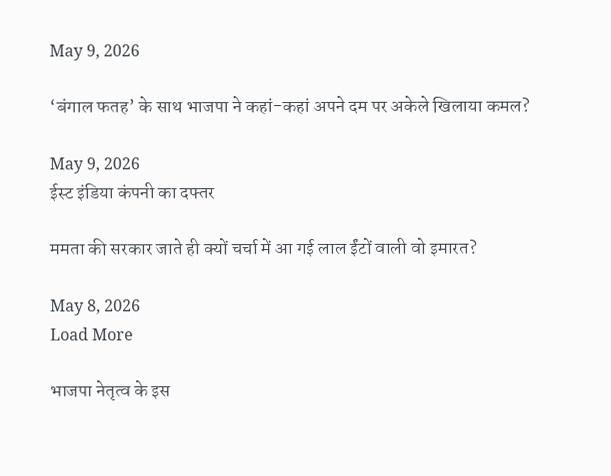May 9, 2026

‘बंगाल फतह’ के साथ भाजपा ने कहां-कहां अपने दम पर अकेले खिलाया कमल?

May 9, 2026
ईस्ट इंडिया कंपनी का दफ्तर

ममता की सरकार जाते ही क्यों चर्चा में आ गई लाल ईंटों वाली वो इमारत?

May 8, 2026
Load More

भाजपा नेतृत्व के इस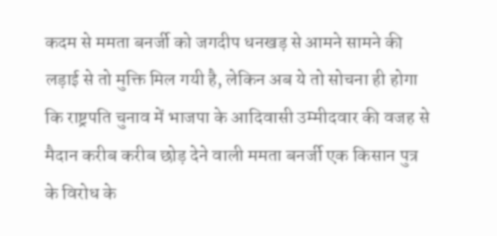कदम से ममता बनर्जी को जगदीप धनखड़ से आमने सामने की लड़ाई से तो मुक्ति मिल गयी है, लेकिन अब ये तो सोचना ही होगा कि राष्ट्रपति चुनाव में भाजपा के आदिवासी उम्मीदवार की वजह से मैदान करीब करीब छोड़ देने वाली ममता बनर्जी एक किसान पुत्र के विरोध के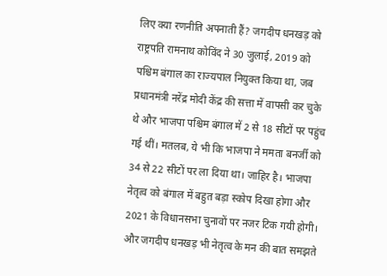लिए क्या रणनीति अपनाती हैं? जगदीप धनखड़ को राष्ट्रपति रामनाथ कोविंद ने 30 जुलाई, 2019 को पश्चिम बंगाल का राज्यपाल नियुक्त किया था, जब प्रधानमंत्री नरेंद्र मोदी केंद्र की सत्ता में वापसी कर चुके थे और भाजपा पश्चिम बंगाल में 2 से 18 सीटों पर पहुंच गई थीं। मतलब, ये भी कि भाजपा ने ममता बनर्जी को 34 से 22 सीटों पर ला दिया था। जाहिर है। भाजपा नेतृत्व को बंगाल में बहुत बड़ा स्कोप दिखा होगा और 2021 के विधानसभा चुनावों पर नजर टिक गयी होगी। और जगदीप धनखड़ भी नेतृत्व के मन की बात समझते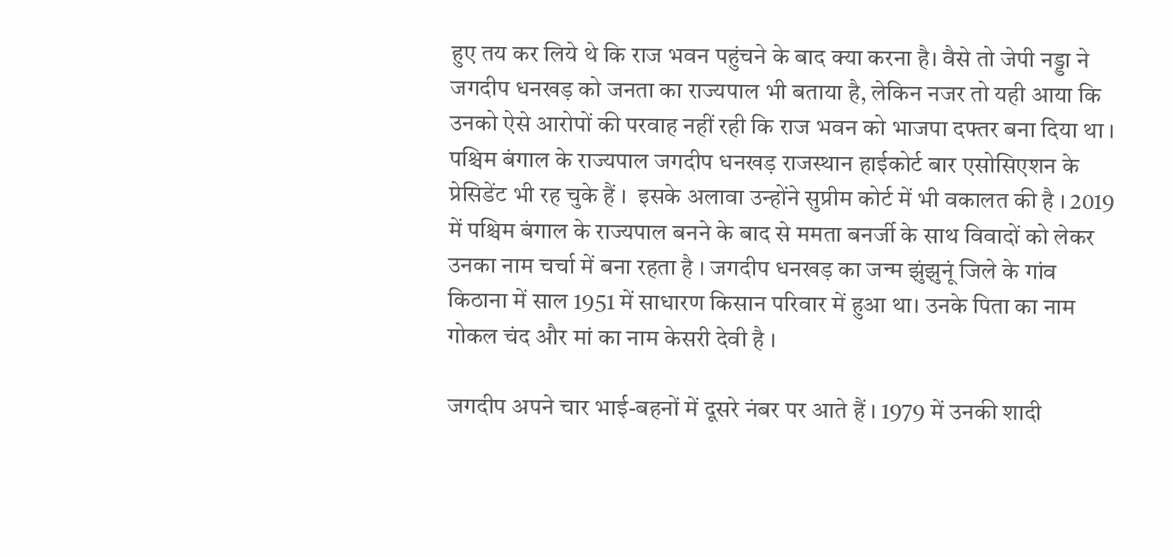हुए तय कर लिये थे कि राज भवन पहुंचने के बाद क्या करना है। वैसे तो जेपी नड्डा ने जगदीप धनखड़ को जनता का राज्यपाल भी बताया है, लेकिन नजर तो यही आया कि उनको ऐसे आरोपों की परवाह नहीं रही कि राज भवन को भाजपा दफ्तर बना दिया था । पश्चिम बंगाल के राज्यपाल जगदीप धनखड़ राजस्थान हाईकोर्ट बार एसोसिएशन के प्रेसिडेंट भी रह चुके हैं ।  इसके अलावा उन्होंने सुप्रीम कोर्ट में भी वकालत की है । 2019 में पश्चिम बंगाल के राज्यपाल बनने के बाद से ममता बनर्जी के साथ विवादों को लेकर उनका नाम चर्चा में बना रहता है । जगदीप धनखड़ का जन्म झुंझुनूं जिले के गांव किठाना में साल 1951 में साधारण किसान परिवार में हुआ था। उनके पिता का नाम गोकल चंद और मां का नाम केसरी देवी है ।

जगदीप अपने चार भाई-बहनों में दूसरे नंबर पर आते हैं । 1979 में उनकी शादी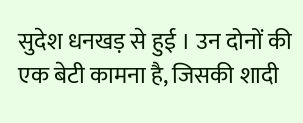सुदेश धनखड़ से हुई । उन दोनों की एक बेटी कामना है, जिसकी शादी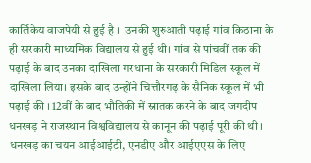कार्तिकेय वाजपेयी से हुई है ।  उनकी शुरुआती पढ़ाई गांव किठाना के ही सरकारी माध्यमिक विद्यालय से हुई थी। गांव से पांचवीं तक की पढ़ाई के बाद उनका दाखिला गरधाना के सरकारी मिडिल स्कूल में दाखिला लिया। इसके बाद उन्होंने चित्तौरगढ़ के सैनिक स्कूल में भी पढ़ाई की । 12वीं के बाद भौतिकी में स्नातक करने के बाद जगदीप धनखड़ ने राजस्थान विश्वविद्यालय से कानून की पढ़ाई पूरी की थी । धनखड़ का चयन आईआईटी, एनडीए और आईएएस के लिए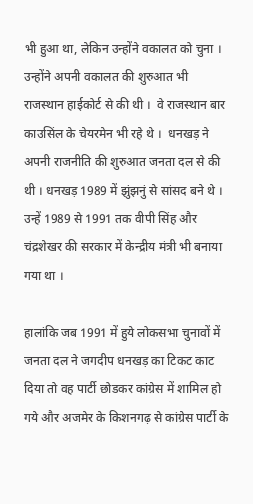भी हुआ था, लेकिन उन्होंने वकालत को चुना ।  उन्होंने अपनी वकालत की शुरुआत भी राजस्थान हाईकोर्ट से की थी ।  वे राजस्थान बार काउसिंल के चेयरमेन भी रहे थे ।  धनखड़ ने अपनी राजनीति की शुरुआत जनता दल से की थी । धनखड़ 1989 में झुंझनुं से सांसद बने थे ।  उन्हें 1989 से 1991 तक वीपी सिंह और चंद्रशेखर की सरकार में केन्द्रीय मंत्री भी बनाया गया था ।

हालांकि जब 1991 में हुये लोकसभा चुनावों में जनता दल ने जगदीप धनखड़ का टिकट काट दिया तो वह पार्टी छोडकर कांग्रेस में शामिल हो गये और अजमेर के किशनगढ़ से कांग्रेस पार्टी के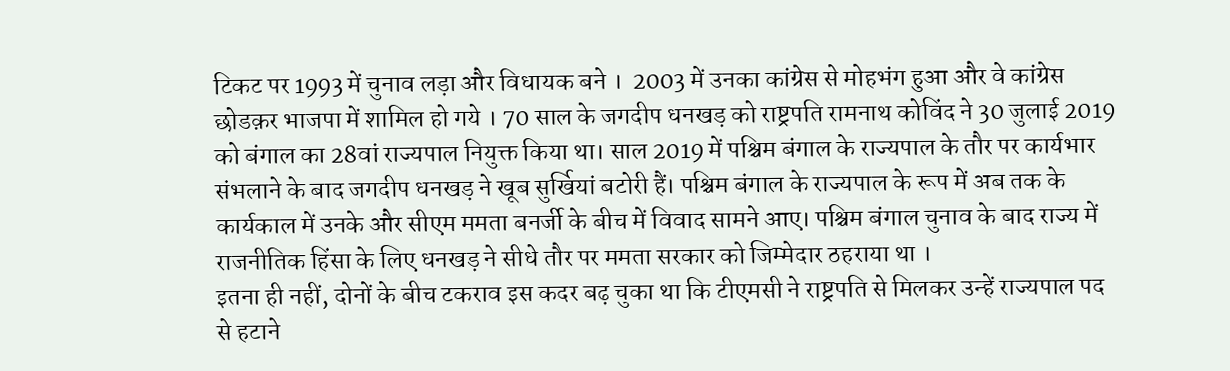टिकट पर 1993 में चुनाव लड़ा और विधायक बने ।  2003 में उनका कांग्रेस से मोहभंग हुआ और वे कांग्रेस छोडक़र भाजपा में शामिल हो गये । 70 साल के जगदीप धनखड़ को राष्ट्रपति रामनाथ कोविंद ने 30 जुलाई 2019 को बंगाल का 28वां राज्यपाल नियुक्त किया था। साल 2019 में पश्चिम बंगाल के राज्यपाल के तौर पर कार्यभार संभलाने के बाद जगदीप धनखड़ ने खूब सुर्खियां बटोरी हैं। पश्चिम बंगाल के राज्यपाल के रूप में अब तक के कार्यकाल में उनके और सीएम ममता बनर्जी के बीच में विवाद सामने आए। पश्चिम बंगाल चुनाव के बाद राज्य में राजनीतिक हिंसा के लिए धनखड़ ने सीधे तौर पर ममता सरकार को जिम्मेदार ठहराया था ।
इतना ही नहीं, दोनों के बीच टकराव इस कदर बढ़ चुका था कि टीएमसी ने राष्ट्रपति से मिलकर उन्हें राज्यपाल पद से हटाने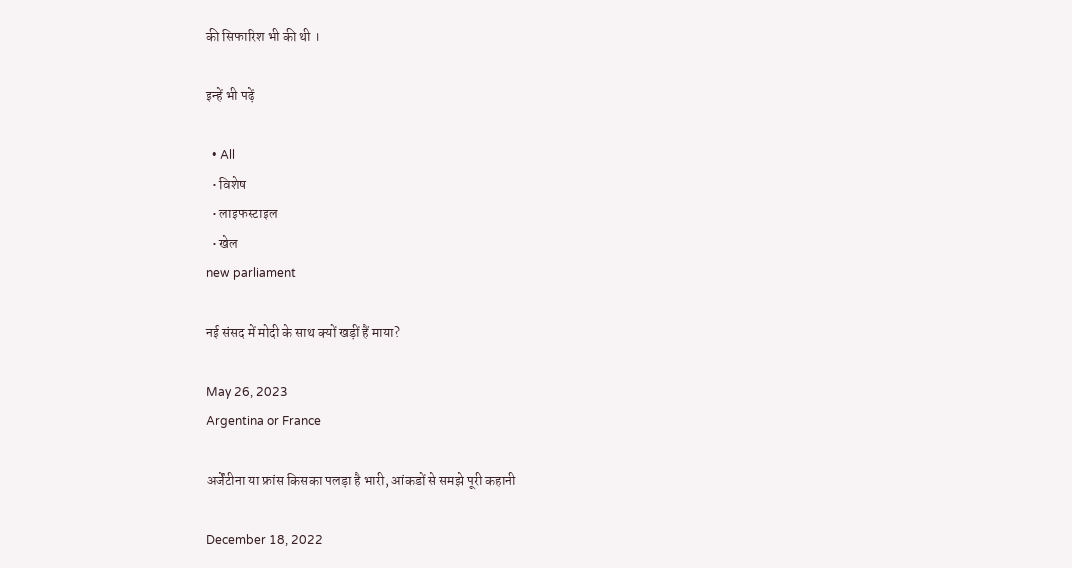की सिफारिश भी की थी ।

इन्हें भी पढ़ें

  • All
  • विशेष
  • लाइफस्टाइल
  • खेल
new parliament

नई संसद में मोदी के साथ क्यों खड़ीं हैं माया?

May 26, 2023
Argentina or France

अर्जेंटीना या फ्रांस किसका पलड़ा है भारी, आंकडों से समझे पूरी कहानी

December 18, 2022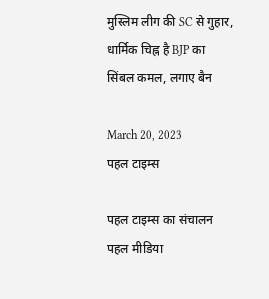मुस्लिम लीग की SC से गुहार, धार्मिक चिह्न है BJP का सिंबल कमल, लगाए बैन

March 20, 2023
पहल टाइम्स

पहल टाइम्स का संचालन पहल मीडिया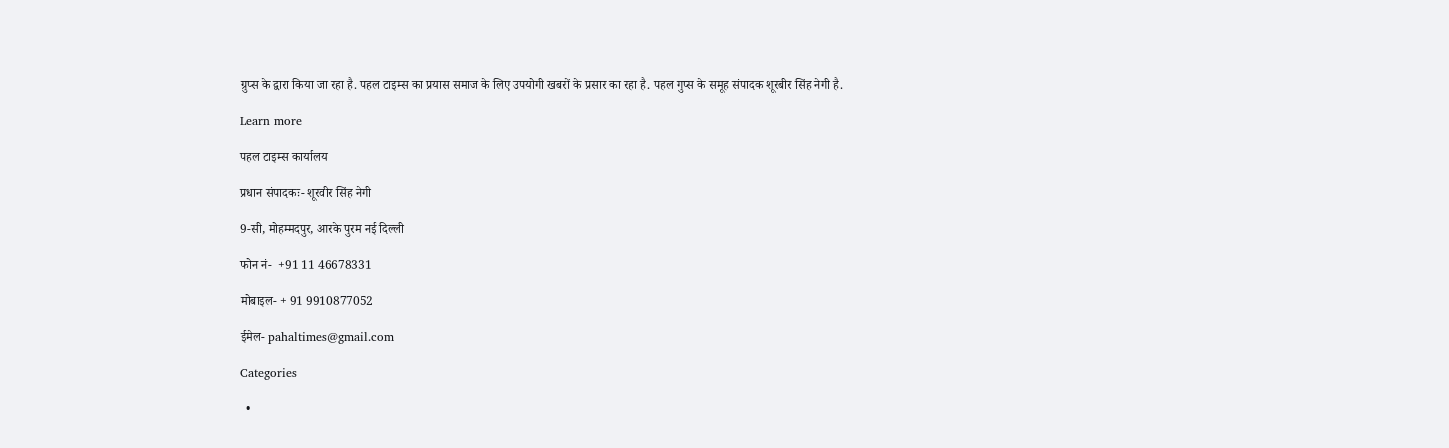ग्रुप्स के द्वारा किया जा रहा है. पहल टाइम्स का प्रयास समाज के लिए उपयोगी खबरों के प्रसार का रहा है. पहल गुप्स के समूह संपादक शूरबीर सिंह नेगी है.

Learn more

पहल टाइम्स कार्यालय

प्रधान संपादकः- शूरवीर सिंह नेगी

9-सी, मोहम्मदपुर, आरके पुरम नई दिल्ली

फोन नं-  +91 11 46678331

मोबाइल- + 91 9910877052

ईमेल- pahaltimes@gmail.com

Categories

  •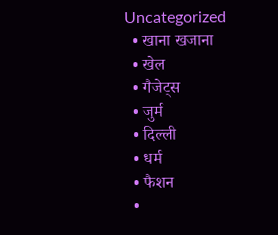Uncategorized
  • खाना खजाना
  • खेल
  • गैजेट्स
  • जुर्म
  • दिल्ली
  • धर्म
  • फैशन
  •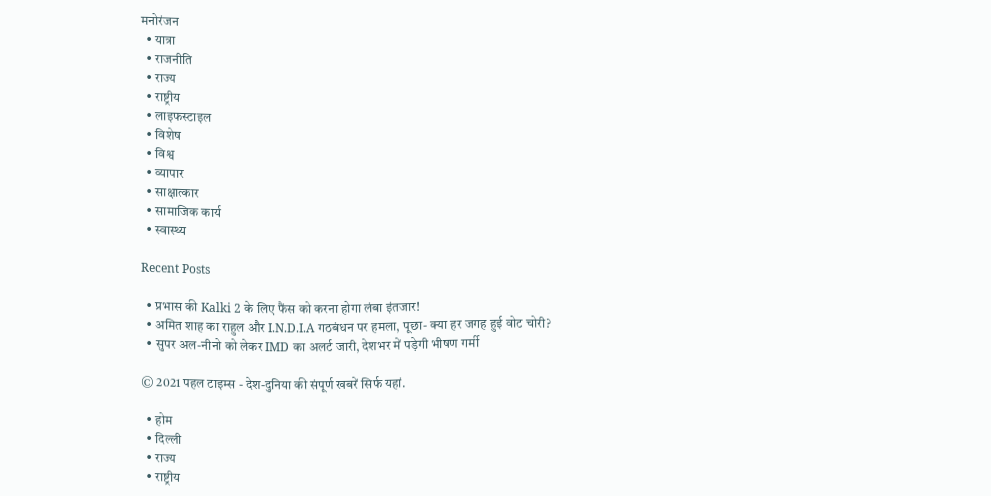मनोरंजन
  • यात्रा
  • राजनीति
  • राज्य
  • राष्ट्रीय
  • लाइफस्टाइल
  • विशेष
  • विश्व
  • व्यापार
  • साक्षात्कार
  • सामाजिक कार्य
  • स्वास्थ्य

Recent Posts

  • प्रभास की Kalki 2 के लिए फैंस को करना होगा लंबा इंतजार!
  • अमित शाह का राहुल और I.N.D.I.A गठबंधन पर हमला, पूछा- क्या हर जगह हुई वोट चोरी?
  • सुपर अल-नीनो को लेकर IMD का अलर्ट जारी, देशभर में पड़ेगी भीषण गर्मी

© 2021 पहल टाइम्स - देश-दुनिया की संपूर्ण खबरें सिर्फ यहां.

  • होम
  • दिल्ली
  • राज्य
  • राष्ट्रीय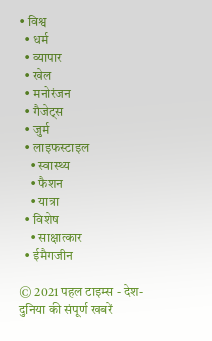• विश्व
  • धर्म
  • व्यापार
  • खेल
  • मनोरंजन
  • गैजेट्स
  • जुर्म
  • लाइफस्टाइल
    • स्वास्थ्य
    • फैशन
    • यात्रा
  • विशेष
    • साक्षात्कार
  • ईमैगजीन

© 2021 पहल टाइम्स - देश-दुनिया की संपूर्ण खबरें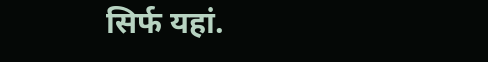सिर्फ यहां.